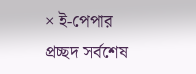× ই-পেপার প্রচ্ছদ সর্বশেষ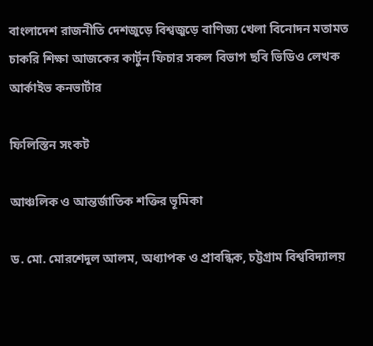বাংলাদেশ রাজনীতি দেশজুড়ে বিশ্বজুড়ে বাণিজ্য খেলা বিনোদন মতামত চাকরি শিক্ষা আজকের কার্টুন ফিচার সকল বিভাগ ছবি ভিডিও লেখক আর্কাইভ কনভার্টার

ফিলিস্তিন সংকট

আঞ্চলিক ও আন্তর্জাতিক শক্তির ভূমিকা

ড. মো. মোরশেদুল আলম, অধ্যাপক ও প্রাবন্ধিক, চট্টগ্রাম বিশ্ববিদ্যালয়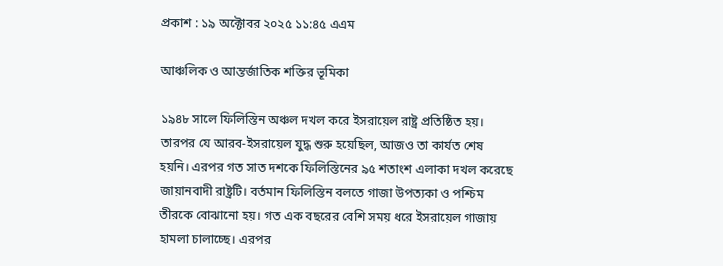প্রকাশ : ১৯ অক্টোবর ২০২৫ ১১:৪৫ এএম

আঞ্চলিক ও আন্তর্জাতিক শক্তির ভূমিকা

১৯৪৮ সালে ফিলিস্তিন অঞ্চল দখল করে ইসরায়েল রাষ্ট্র প্রতিষ্ঠিত হয়। তারপর যে আরব-ইসরায়েল যুদ্ধ শুরু হয়েছিল, আজও তা কার্যত শেষ হয়নি। এরপর গত সাত দশকে ফিলিস্তিনের ৯৫ শতাংশ এলাকা দখল করেছে জায়ানবাদী রাষ্ট্রটি। বর্তমান ফিলিস্তিন বলতে গাজা উপত্যকা ও পশ্চিম তীরকে বোঝানো হয়। গত এক বছরের বেশি সময় ধরে ইসরায়েল গাজায় হামলা চালাচ্ছে। এরপর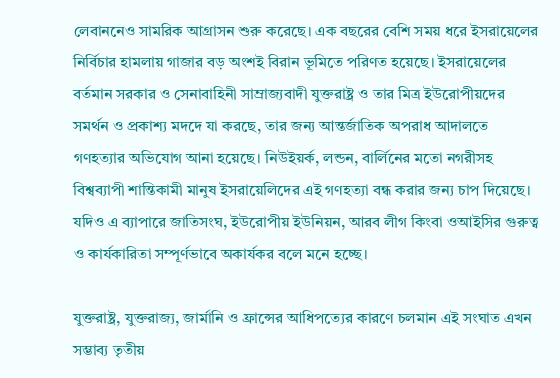লেবাননেও সামরিক আগ্রাসন শুরু করেছে। এক বছরের বেশি সময় ধরে ইসরায়েলের নির্বিচার হামলায় গাজার বড় অংশই বিরান ভূমিতে পরিণত হয়েছে। ইসরায়েলের বর্তমান সরকার ও সেনাবাহিনী সাম্রাজ্যবাদী যুক্তরাষ্ট্র ও তার মিত্র ইউরোপীয়দের সমর্থন ও প্রকাশ্য মদদে যা করছে, তার জন্য আন্তর্জাতিক অপরাধ আদালতে গণহত্যার অভিযোগ আনা হয়েছে। নিউইয়র্ক, লন্ডন, বার্লিনের মতো নগরীসহ বিশ্বব্যাপী শান্তিকামী মানুষ ইসরায়েলিদের এই গণহত্যা বন্ধ করার জন্য চাপ দিয়েছে। যদিও এ ব্যাপারে জাতিসংঘ, ইউরোপীয় ইউনিয়ন, আরব লীগ কিংবা ওআইসির গুরুত্ব ও কার্যকারিতা সম্পূর্ণভাবে অকার্যকর বলে মনে হচ্ছে।

যুক্তরাষ্ট্র, যুক্তরাজ্য, জার্মানি ও ফ্রান্সের আধিপত্যের কারণে চলমান এই সংঘাত এখন সম্ভাব্য তৃতীয়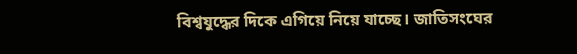বিশ্বযুদ্ধের দিকে এগিয়ে নিয়ে যাচ্ছে। জাতিসংঘের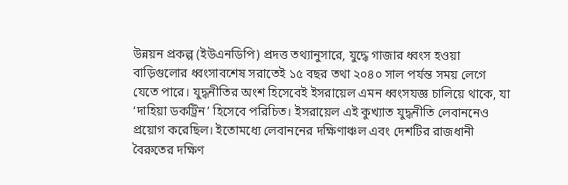উন্নয়ন প্রকল্প (ইউএনডিপি) প্রদত্ত তথ্যানুসারে, যুদ্ধে গাজার ধ্বংস হওয়া বাড়িগুলোর ধ্বংসাবশেষ সরাতেই ১৫ বছর তথা ২০৪০ সাল পর্যন্ত সময় লেগে যেতে পারে। যুদ্ধনীতির অংশ হিসেবেই ইসরায়েল এমন ধ্বংসযজ্ঞ চালিয়ে থাকে, যা ‘দাহিয়া ডকট্রিন’ হিসেবে পরিচিত। ইসরায়েল এই কুখ্যাত যুদ্ধনীতি লেবাননেও প্রয়োগ করেছিল। ইতোমধ্যে লেবাননের দক্ষিণাঞ্চল এবং দেশটির রাজধানী বৈরুতের দক্ষিণ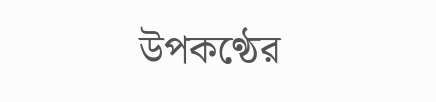উপকণ্ঠের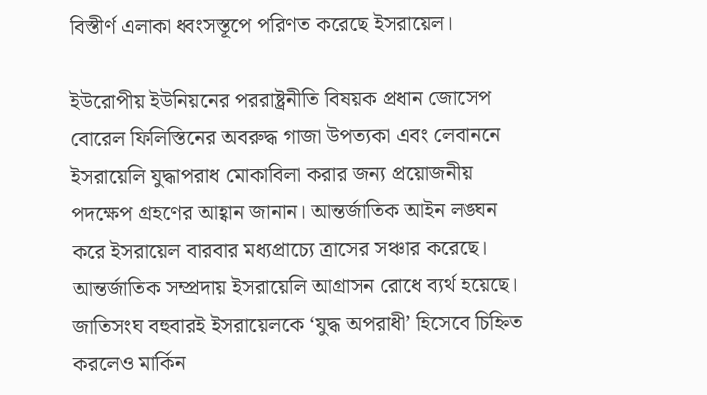বিস্তীর্ণ এলাকা ধ্বংসস্তূপে পরিণত করেছে ইসরায়েল।

ইউরোপীয় ইউনিয়নের পররাষ্ট্রনীতি বিষয়ক প্রধান জোসেপ বোরেল ফিলিস্তিনের অবরুদ্ধ গাজা উপত্যকা এবং লেবাননে ইসরায়েলি যুদ্ধাপরাধ মোকাবিলা করার জন্য প্রয়োজনীয় পদক্ষেপ গ্রহণের আহ্বান জানান। আন্তর্জাতিক আইন লঙ্ঘন করে ইসরায়েল বারবার মধ্যপ্রাচ্যে ত্রাসের সঞ্চার করেছে। আন্তর্জাতিক সম্প্রদায় ইসরায়েলি আগ্রাসন রোধে ব্যর্থ হয়েছে। জাতিসংঘ বহুবারই ইসরায়েলকে ‘যুদ্ধ অপরাধী’ হিসেবে চিহ্নিত করলেও মার্কিন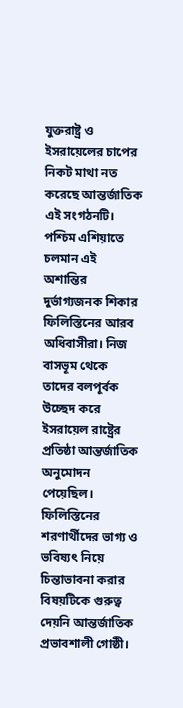যুক্তরাষ্ট্র ও ইসরায়েলের চাপের নিকট মাথা নত করেছে আন্তর্জাতিক এই সংগঠনটি। পশ্চিম এশিয়াতে চলমান এই অশান্তির দুর্ভাগ্যজনক শিকার ফিলিস্তিনের আরব অধিবাসীরা। নিজ বাসভূম থেকে তাদের বলপূর্বক উচ্ছেদ করে ইসরায়েল রাষ্ট্রের প্রতিষ্ঠা আন্তর্জাতিক অনুমোদন পেয়েছিল। ফিলিস্তিনের শরণার্থীদের ভাগ্য ও ভবিষ্যৎ নিয়ে চিন্তাভাবনা করার বিষয়টিকে গুরুত্ব দেয়নি আন্তর্জাতিক প্রভাবশালী গোষ্ঠী।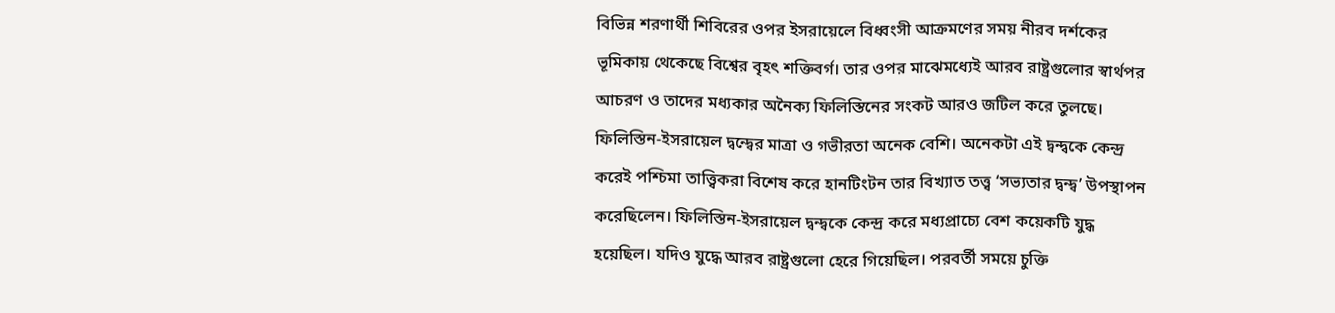বিভিন্ন শরণার্থী শিবিরের ওপর ইসরায়েলে বিধ্বংসী আক্রমণের সময় নীরব দর্শকের ভূমিকায় থেকেছে বিশ্বের বৃহৎ শক্তিবর্গ। তার ওপর মাঝেমধ্যেই আরব রাষ্ট্রগুলোর স্বার্থপর আচরণ ও তাদের মধ্যকার অনৈক্য ফিলিস্তিনের সংকট আরও জটিল করে তুলছে। ফিলিস্তিন-ইসরায়েল দ্বন্দ্বের মাত্রা ও গভীরতা অনেক বেশি। অনেকটা এই দ্বন্দ্বকে কেন্দ্র করেই পশ্চিমা তাত্ত্বিকরা বিশেষ করে হানটিংটন তার বিখ্যাত তত্ত্ব ‘সভ্যতার দ্বন্দ্ব’ উপস্থাপন করেছিলেন। ফিলিস্তিন-ইসরায়েল দ্বন্দ্বকে কেন্দ্র করে মধ্যপ্রাচ্যে বেশ কয়েকটি যুদ্ধ হয়েছিল। যদিও যুদ্ধে আরব রাষ্ট্রগুলো হেরে গিয়েছিল। পরবর্তী সময়ে চুক্তি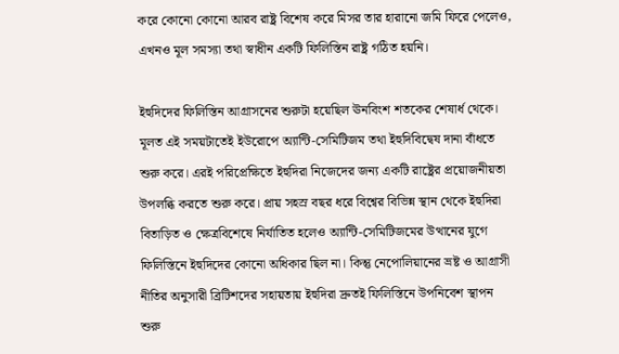করে কোনো কোনো আরব রাষ্ট্র বিশেষ করে মিসর তার হারানো জমি ফিরে পেলেও, এখনও মূল সমস্যা তথা স্বাধীন একটি ফিলিস্তিন রাষ্ট্র গঠিত হয়নি।

ইহুদিদের ফিলিস্তিন আগ্রাসনের শুরুটা হয়েছিল ঊনবিংশ শতকের শেষার্ধ থেকে। মূলত এই সময়টাতেই ইউরোপে অ্যান্টি-সেমিটিজম তথা ইহুদিবিদ্বেষ দানা বাঁধতে শুরু করে। এরই পরিপ্রেক্ষিতে ইহুদিরা নিজেদের জন্য একটি রাষ্ট্রের প্রয়োজনীয়তা উপলব্ধি করতে শুরু করে। প্রায় সহস্র বছর ধরে বিশ্বের বিভিন্ন স্থান থেকে ইহুদিরা বিতাড়িত ও ক্ষেত্রবিশেষে নির্যাতিত হলেও অ্যান্টি-সেমিটিজমের উত্থানের যুগে ফিলিস্তিনে ইহুদিদের কোনো অধিকার ছিল না। কিন্তু নেপোলিয়ানের ভ্রষ্ট ও আগ্রাসী নীতির অনুসারী ব্রিটিশদের সহায়তায় ইহুদিরা দ্রুতই ফিলিস্তিনে উপনিবেশ স্থাপন শুরু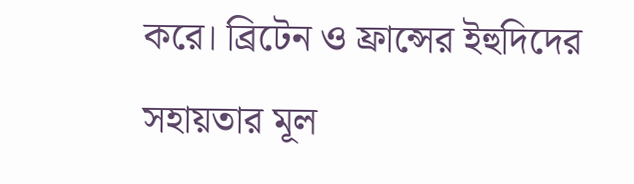করে। ব্রিটেন ও ফ্রান্সের ইহুদিদের সহায়তার মূল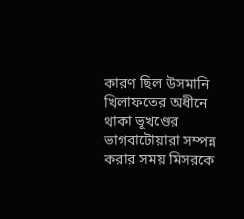কারণ ছিল উসমানি খিলাফতের অধীনে থাকা ভূখণ্ডের ভাগবাটোয়ারা সম্পন্ন করার সময় মিসরকে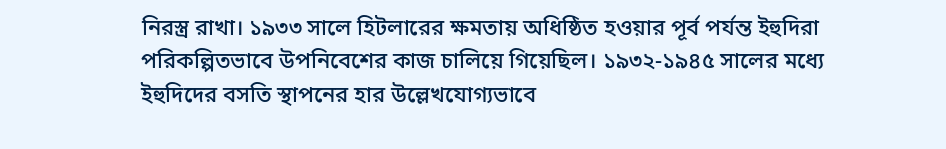নিরস্ত্র রাখা। ১৯৩৩ সালে হিটলারের ক্ষমতায় অধিষ্ঠিত হওয়ার পূর্ব পর্যন্ত ইহুদিরা পরিকল্পিতভাবে উপনিবেশের কাজ চালিয়ে গিয়েছিল। ১৯৩২-১৯৪৫ সালের মধ্যে ইহুদিদের বসতি স্থাপনের হার উল্লেখযোগ্যভাবে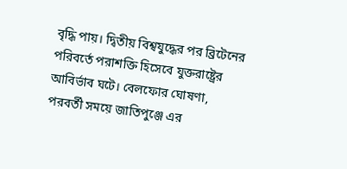বৃদ্ধি পায়। দ্বিতীয় বিশ্বযুদ্ধের পর ব্রিটেনের পরিবর্তে পরাশক্তি হিসেবে যুক্তরাষ্ট্রের আবির্ভাব ঘটে। বেলফোর ঘোষণা, পরবর্তী সময়ে জাতিপুঞ্জে এর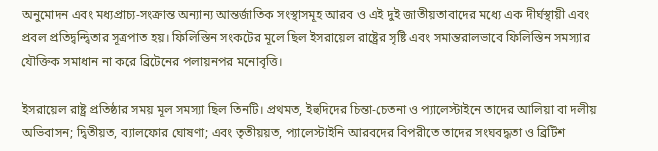অনুমোদন এবং মধ্যপ্রাচ্য-সংক্রান্ত অন্যান্য আন্তর্জাতিক সংস্থাসমূহ আরব ও এই দুই জাতীয়তাবাদের মধ্যে এক দীর্ঘস্থায়ী এবং প্রবল প্রতিদ্বন্দ্বিতার সূত্রপাত হয়। ফিলিস্তিন সংকটের মূলে ছিল ইসরায়েল রাষ্ট্রের সৃষ্টি এবং সমান্তরালভাবে ফিলিস্তিন সমস্যার যৌক্তিক সমাধান না করে ব্রিটেনের পলায়নপর মনোবৃত্তি।

ইসরায়েল রাষ্ট্র প্রতিষ্ঠার সময় মূল সমস্যা ছিল তিনটি। প্রথমত, ইহুদিদের চিন্তা-চেতনা ও প্যালেস্টাইনে তাদের আলিয়া বা দলীয় অভিবাসন; দ্বিতীয়ত, ব্যালফোর ঘোষণা; এবং তৃতীয়য়ত, প্যালেস্টাইনি আরবদের বিপরীতে তাদের সংঘবদ্ধতা ও ব্রিটিশ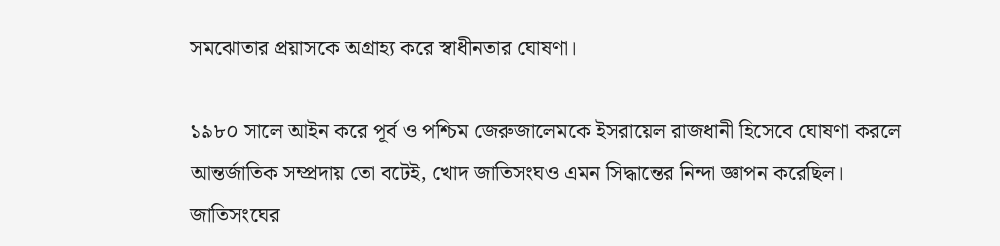সমঝোতার প্রয়াসকে অগ্রাহ্য করে স্বাধীনতার ঘোষণা।

১৯৮০ সালে আইন করে পূর্ব ও পশ্চিম জেরুজালেমকে ইসরায়েল রাজধানী হিসেবে ঘোষণা করলে আন্তর্জাতিক সম্প্রদায় তো বটেই, খোদ জাতিসংঘও এমন সিদ্ধান্তের নিন্দা জ্ঞাপন করেছিল। জাতিসংঘের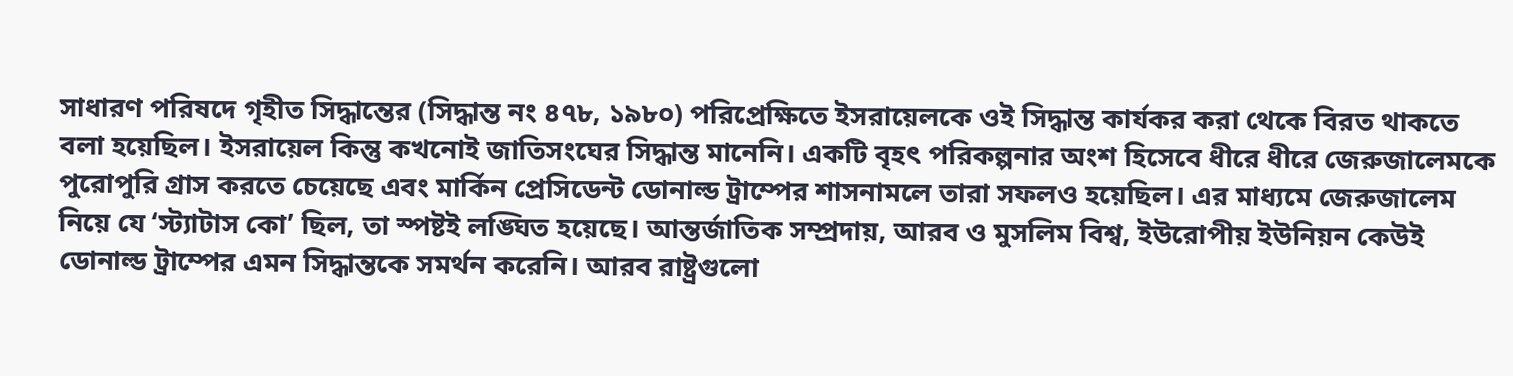সাধারণ পরিষদে গৃহীত সিদ্ধান্তের (সিদ্ধান্ত নং ৪৭৮, ১৯৮০) পরিপ্রেক্ষিতে ইসরায়েলকে ওই সিদ্ধান্ত কার্যকর করা থেকে বিরত থাকতে বলা হয়েছিল। ইসরায়েল কিন্তু কখনোই জাতিসংঘের সিদ্ধান্ত মানেনি। একটি বৃহৎ পরিকল্পনার অংশ হিসেবে ধীরে ধীরে জেরুজালেমকে পুরোপুরি গ্রাস করতে চেয়েছে এবং মার্কিন প্রেসিডেন্ট ডোনাল্ড ট্রাম্পের শাসনামলে তারা সফলও হয়েছিল। এর মাধ্যমে জেরুজালেম নিয়ে যে ‘স্ট্যাটাস কো’ ছিল, তা স্পষ্টই লঙ্ঘিত হয়েছে। আন্তর্জাতিক সম্প্রদায়, আরব ও মুসলিম বিশ্ব, ইউরোপীয় ইউনিয়ন কেউই ডোনাল্ড ট্রাম্পের এমন সিদ্ধান্তকে সমর্থন করেনি। আরব রাষ্ট্রগুলো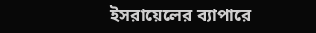ইসরায়েলের ব্যাপারে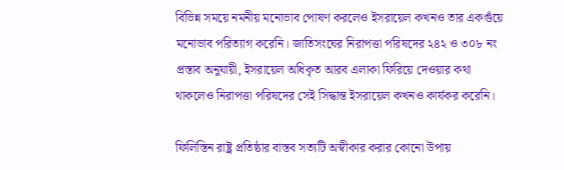বিভিন্ন সময়ে নমনীয় মনোভাব পোষণ করলেও ইসরায়েল কখনও তার একগুঁয়ে মনোভাব পরিত্যাগ করেনি। জাতিসংঘের নিরাপত্তা পরিষদের ২৪২ ও ৩০৮ নং প্রস্তাব অনুযায়ী, ইসরায়েল অধিকৃত আরব এলাকা ফিরিয়ে দেওয়ার কথা থাকলেও নিরাপত্তা পরিষদের সেই সিদ্ধান্ত ইসরায়েল কখনও কার্যকর করেনি।

ফিলিস্তিন রাষ্ট্র প্রতিষ্ঠার বাস্তব সত্যটি অস্বীকার করার কোনো উপায়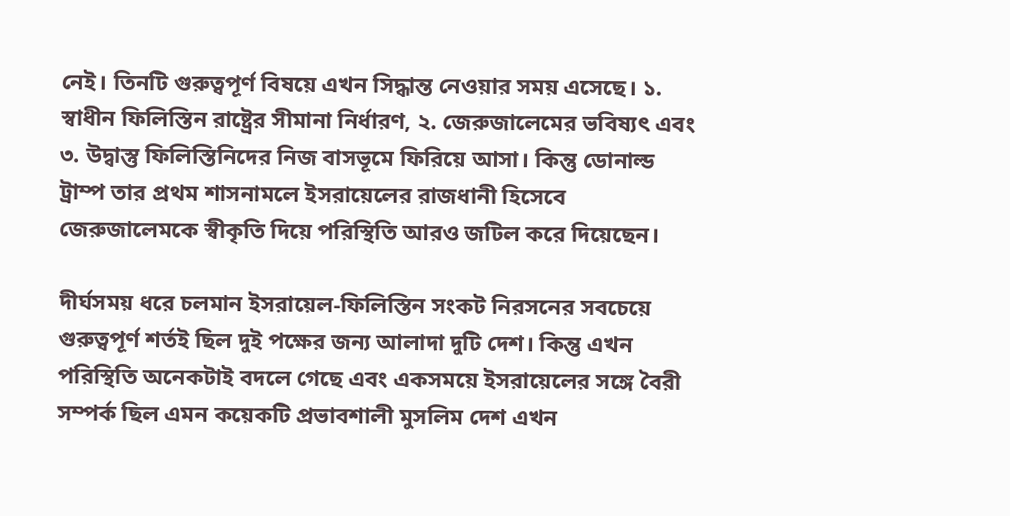নেই। তিনটি গুরুত্বপূর্ণ বিষয়ে এখন সিদ্ধান্ত নেওয়ার সময় এসেছে। ১. স্বাধীন ফিলিস্তিন রাষ্ট্রের সীমানা নির্ধারণ, ২. জেরুজালেমের ভবিষ্যৎ এবং ৩. উদ্বাস্তু ফিলিস্তিনিদের নিজ বাসভূমে ফিরিয়ে আসা। কিন্তু ডোনাল্ড ট্রাম্প তার প্রথম শাসনামলে ইসরায়েলের রাজধানী হিসেবে জেরুজালেমকে স্বীকৃতি দিয়ে পরিস্থিতি আরও জটিল করে দিয়েছেন।

দীর্ঘসময় ধরে চলমান ইসরায়েল-ফিলিস্তিন সংকট নিরসনের সবচেয়ে গুরুত্বপূর্ণ শর্তই ছিল দুই পক্ষের জন্য আলাদা দুটি দেশ। কিন্তু এখন পরিস্থিতি অনেকটাই বদলে গেছে এবং একসময়ে ইসরায়েলের সঙ্গে বৈরী সম্পর্ক ছিল এমন কয়েকটি প্রভাবশালী মুসলিম দেশ এখন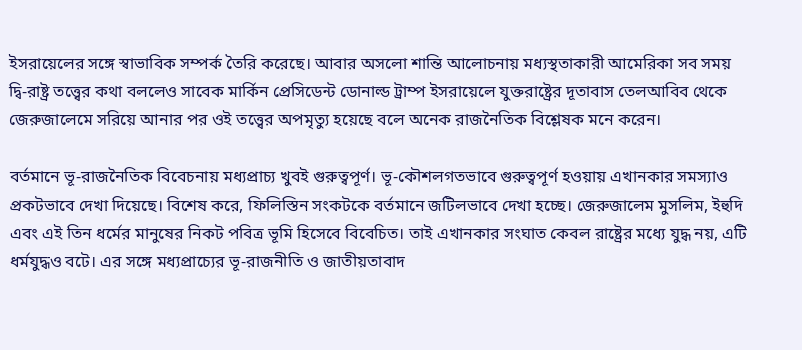ইসরায়েলের সঙ্গে স্বাভাবিক সম্পর্ক তৈরি করেছে। আবার অসলো শান্তি আলোচনায় মধ্যস্থতাকারী আমেরিকা সব সময় দ্বি-রাষ্ট্র তত্ত্বের কথা বললেও সাবেক মার্কিন প্রেসিডেন্ট ডোনাল্ড ট্রাম্প ইসরায়েলে যুক্তরাষ্ট্রের দূতাবাস তেলআবিব থেকে জেরুজালেমে সরিয়ে আনার পর ওই তত্ত্বের অপমৃত্যু হয়েছে বলে অনেক রাজনৈতিক বিশ্লেষক মনে করেন।

বর্তমানে ভূ-রাজনৈতিক বিবেচনায় মধ্যপ্রাচ্য খুবই গুরুত্বপূর্ণ। ভূ-কৌশলগতভাবে গুরুত্বপূর্ণ হওয়ায় এখানকার সমস্যাও প্রকটভাবে দেখা দিয়েছে। বিশেষ করে, ফিলিস্তিন সংকটকে বর্তমানে জটিলভাবে দেখা হচ্ছে। জেরুজালেম মুসলিম, ইহুদি এবং এই তিন ধর্মের মানুষের নিকট পবিত্র ভূমি হিসেবে বিবেচিত। তাই এখানকার সংঘাত কেবল রাষ্ট্রের মধ্যে যুদ্ধ নয়, এটি ধর্মযুদ্ধও বটে। এর সঙ্গে মধ্যপ্রাচ্যের ভূ-রাজনীতি ও জাতীয়তাবাদ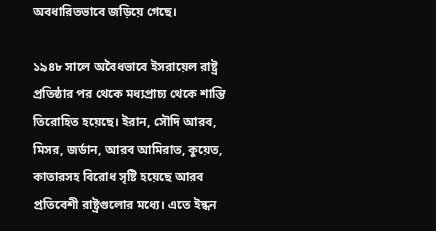অবধারিতভাবে জড়িয়ে গেছে।

১৯৪৮ সালে অবৈধভাবে ইসরায়েল রাষ্ট্র প্রতিষ্ঠার পর থেকে মধ্যপ্রাচ্য থেকে শান্তি তিরোহিত হয়েছে। ইরান, সৌদি আরব, মিসর, জর্ডান, আরব আমিরাত, কুয়েত, কাতারসহ বিরোধ সৃষ্টি হয়েছে আরব প্রতিবেশী রাষ্ট্রগুলোর মধ্যে। এতে ইন্ধন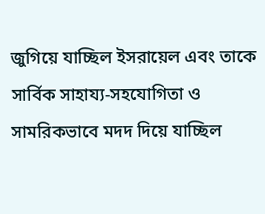জুগিয়ে যাচ্ছিল ইসরায়েল এবং তাকে সার্বিক সাহায্য-সহযোগিতা ও সামরিকভাবে মদদ দিয়ে যাচ্ছিল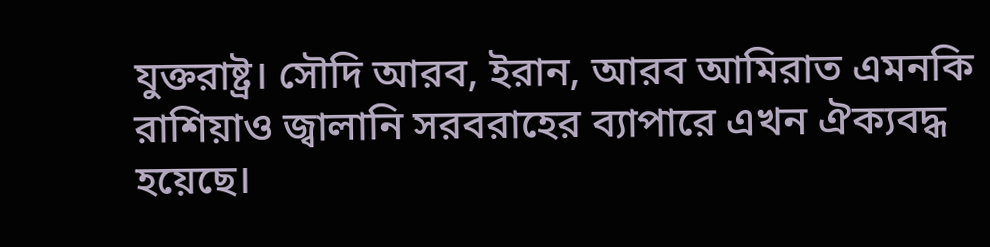যুক্তরাষ্ট্র। সৌদি আরব, ইরান, আরব আমিরাত এমনকি রাশিয়াও জ্বালানি সরবরাহের ব্যাপারে এখন ঐক্যবদ্ধ হয়েছে।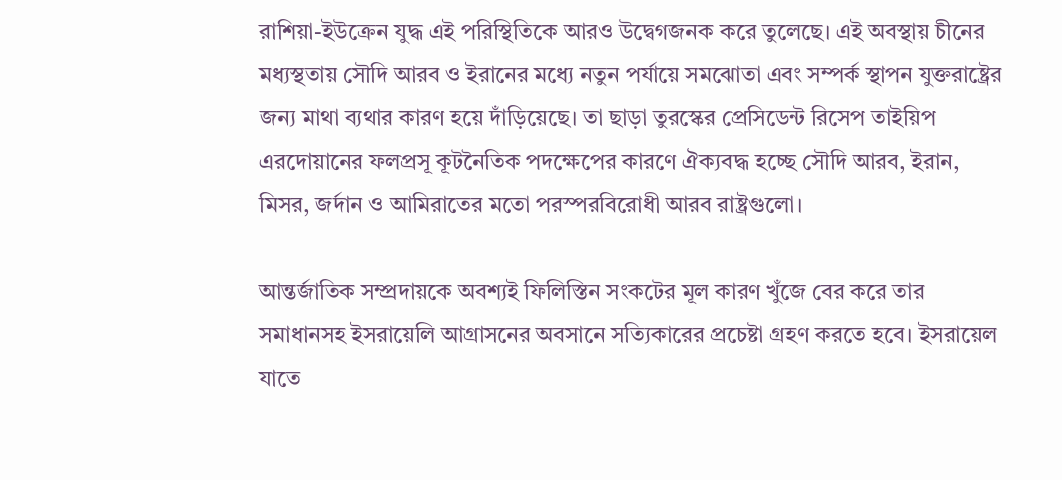রাশিয়া-ইউক্রেন যুদ্ধ এই পরিস্থিতিকে আরও উদ্বেগজনক করে তুলেছে। এই অবস্থায় চীনের মধ্যস্থতায় সৌদি আরব ও ইরানের মধ্যে নতুন পর্যায়ে সমঝোতা এবং সম্পর্ক স্থাপন যুক্তরাষ্ট্রের জন্য মাথা ব্যথার কারণ হয়ে দাঁড়িয়েছে। তা ছাড়া তুরস্কের প্রেসিডেন্ট রিসেপ তাইয়িপ এরদোয়ানের ফলপ্রসূ কূটনৈতিক পদক্ষেপের কারণে ঐক্যবদ্ধ হচ্ছে সৌদি আরব, ইরান, মিসর, জর্দান ও আমিরাতের মতো পরস্পরবিরোধী আরব রাষ্ট্রগুলো।

আন্তর্জাতিক সম্প্রদায়কে অবশ্যই ফিলিস্তিন সংকটের মূল কারণ খুঁজে বের করে তার সমাধানসহ ইসরায়েলি আগ্রাসনের অবসানে সত্যিকারের প্রচেষ্টা গ্রহণ করতে হবে। ইসরায়েল যাতে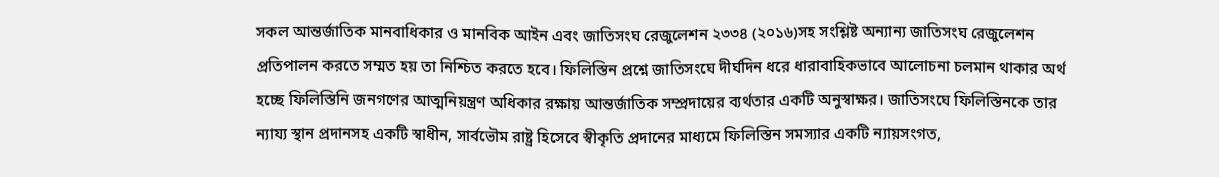সকল আন্তর্জাতিক মানবাধিকার ও মানবিক আইন এবং জাতিসংঘ রেজুলেশন ২৩৩৪ (২০১৬)সহ সংশ্লিষ্ট অন্যান্য জাতিসংঘ রেজুলেশন প্রতিপালন করতে সম্মত হয় তা নিশ্চিত করতে হবে। ফিলিস্তিন প্রশ্নে জাতিসংঘে দীর্ঘদিন ধরে ধারাবাহিকভাবে আলোচনা চলমান থাকার অর্থ হচ্ছে ফিলিস্তিনি জনগণের আত্মনিয়ন্ত্রণ অধিকার রক্ষায় আন্তর্জাতিক সম্প্রদায়ের ব্যর্থতার একটি অনুস্বাক্ষর। জাতিসংঘে ফিলিস্তিনকে তার ন্যায্য স্থান প্রদানসহ একটি স্বাধীন, সার্বভৌম রাষ্ট্র হিসেবে স্বীকৃতি প্রদানের মাধ্যমে ফিলিস্তিন সমস্যার একটি ন্যায়সংগত,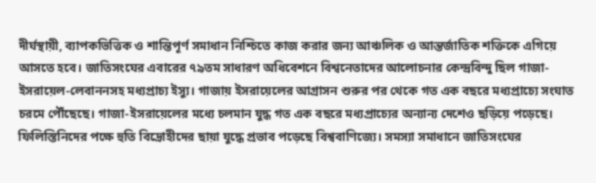দীর্ঘস্থায়ী, ব্যাপকভিত্তিক ও শান্তিপূর্ণ সমাধান নিশ্চিতে কাজ করার জন্য আঞ্চলিক ও আন্তর্জাতিক শক্তিকে এগিয়ে আসতে হবে। জাতিসংঘের এবারের ৭৯তম সাধারণ অধিবেশনে বিশ্বনেতাদের আলোচনার কেন্দ্রবিন্দু ছিল গাজা-ইসরায়েল-লেবাননসহ মধ্যপ্রাচ্য ইস্যু। গাজায় ইসরায়েলের আগ্রাসন শুরুর পর থেকে গত এক বছরে মধ্যপ্রাচ্যে সংঘাত চরমে পৌঁছেছে। গাজা-ইসরায়েলের মধ্যে চলমান যুদ্ধ গত এক বছরে মধ্যপ্রাচ্যের অন্যান্য দেশেও ছড়িয়ে পড়েছে। ফিলিস্তিনিদের পক্ষে হুতি বিদ্রোহীদের ছায়া যুদ্ধে প্রভাব পড়েছে বিশ্ববাণিজ্যে। সমস্যা সমাধানে জাতিসংঘের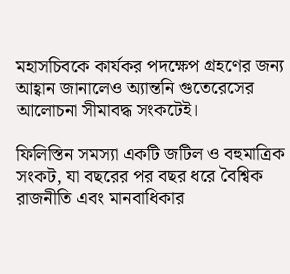মহাসচিবকে কার্যকর পদক্ষেপ গ্রহণের জন্য আহ্বান জানালেও অ্যান্তনি গুতেরেসের আলোচনা সীমাবদ্ধ সংকটেই।

ফিলিস্তিন সমস্যা একটি জটিল ও বহুমাত্রিক সংকট, যা বছরের পর বছর ধরে বৈশ্বিক রাজনীতি এবং মানবাধিকার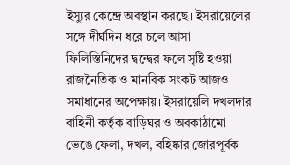ইস্যুর কেন্দ্রে অবস্থান করছে। ইসরায়েলের সঙ্গে দীর্ঘদিন ধরে চলে আসা ফিলিস্তিনিদের দ্বন্দ্বের ফলে সৃষ্টি হওয়া রাজনৈতিক ও মানবিক সংকট আজও সমাধানের অপেক্ষায়। ইসরায়েলি দখলদার বাহিনী কর্তৃক বাড়িঘর ও অবকাঠামো ভেঙে ফেলা, দখল, বহিষ্কার জোরপূর্বক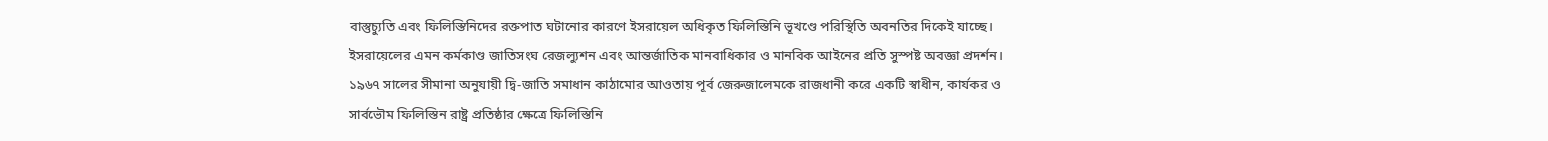বাস্তুচ্যুতি এবং ফিলিস্তিনিদের রক্তপাত ঘটানোর কারণে ইসরায়েল অধিকৃত ফিলিস্তিনি ভূখণ্ডে পরিস্থিতি অবনতির দিকেই যাচ্ছে। ইসরায়েলের এমন কর্মকাণ্ড জাতিসংঘ রেজল্যুশন এবং আন্তর্জাতিক মানবাধিকার ও মানবিক আইনের প্রতি সুস্পষ্ট অবজ্ঞা প্রদর্শন। ১৯৬৭ সালের সীমানা অনুযায়ী দ্বি-জাতি সমাধান কাঠামোর আওতায় পূর্ব জেরুজালেমকে রাজধানী করে একটি স্বাধীন, কার্যকর ও সার্বভৌম ফিলিস্তিন রাষ্ট্র প্রতিষ্ঠার ক্ষেত্রে ফিলিস্তিনি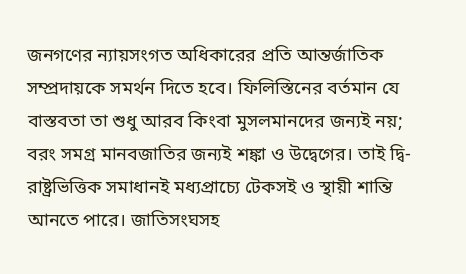জনগণের ন্যায়সংগত অধিকারের প্রতি আন্তর্জাতিক সম্প্রদায়কে সমর্থন দিতে হবে। ফিলিস্তিনের বর্তমান যে বাস্তবতা তা শুধু আরব কিংবা মুসলমানদের জন্যই নয়; বরং সমগ্র মানবজাতির জন্যই শঙ্কা ও উদ্বেগের। তাই দ্বি-রাষ্ট্রভিত্তিক সমাধানই মধ্যপ্রাচ্যে টেকসই ও স্থায়ী শান্তি আনতে পারে। জাতিসংঘসহ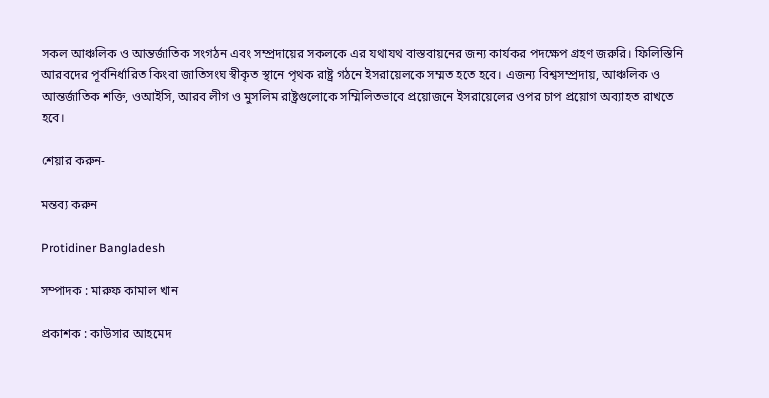সকল আঞ্চলিক ও আন্তর্জাতিক সংগঠন এবং সম্প্রদায়ের সকলকে এর যথাযথ বাস্তবায়নের জন্য কার্যকর পদক্ষেপ গ্রহণ জরুরি। ফিলিস্তিনি আরবদের পূর্বনির্ধারিত কিংবা জাতিসংঘ স্বীকৃত স্থানে পৃথক রাষ্ট্র গঠনে ইসরায়েলকে সম্মত হতে হবে। এজন্য বিশ্বসম্প্রদায়, আঞ্চলিক ও আন্তর্জাতিক শক্তি, ওআইসি, আরব লীগ ও মুসলিম রাষ্ট্রগুলোকে সম্মিলিতভাবে প্রয়োজনে ইসরায়েলের ওপর চাপ প্রয়োগ অব্যাহত রাখতে হবে।

শেয়ার করুন-

মন্তব্য করুন

Protidiner Bangladesh

সম্পাদক : মারুফ কামাল খান

প্রকাশক : কাউসার আহমেদ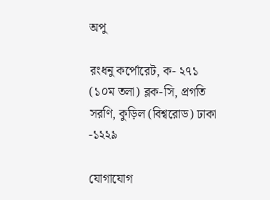অপু

রংধনু কর্পোরেট, ক- ২৭১ (১০ম তলা) ব্লক-সি, প্রগতি সরণি, কুড়িল (বিশ্বরোড) ঢাকা -১২২৯

যোগাযোগ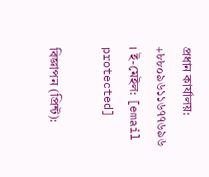প্রধান কার্যালয়: +৮৮০৯৬১১৬৭৭৬৯৬ । ই-মেইল: [email protected]

বিজ্ঞাপন (প্রিন্ট):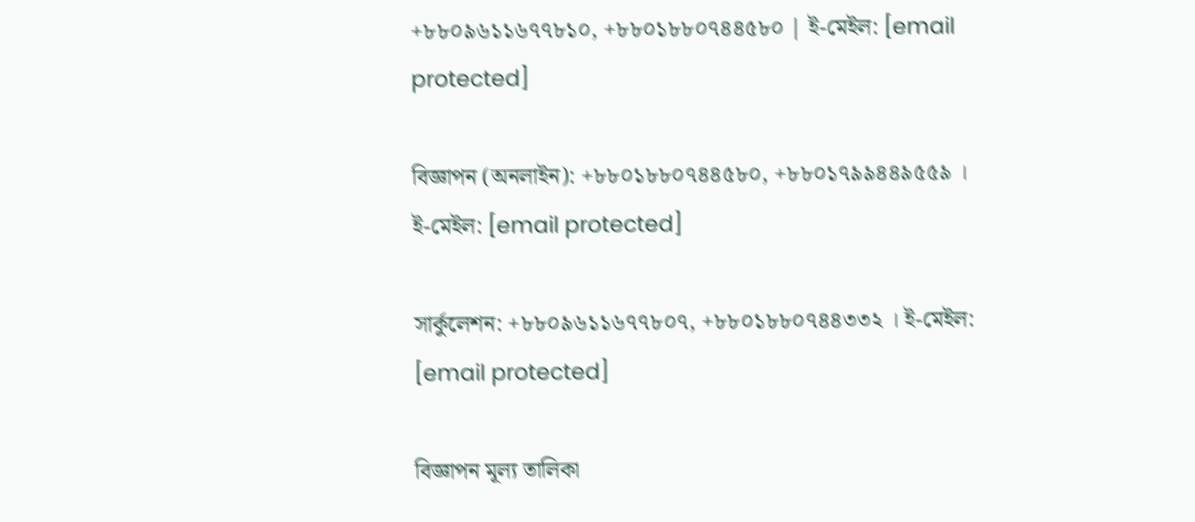+৮৮০৯৬১১৬৭৭৮১০, +৮৮০১৮৮০৭৪৪৫৮০ | ই-মেইল: [email protected]

বিজ্ঞাপন (অনলাইন): +৮৮০১৮৮০৭৪৪৫৮০, +৮৮০১৭৯৯৪৪৯৫৫৯ । ই-মেইল: [email protected]

সার্কুলেশন: +৮৮০৯৬১১৬৭৭৮০৭, +৮৮০১৮৮০৭৪৪৩৩২ । ই-মেইল: [email protected]

বিজ্ঞাপন মূল্য তালিকা